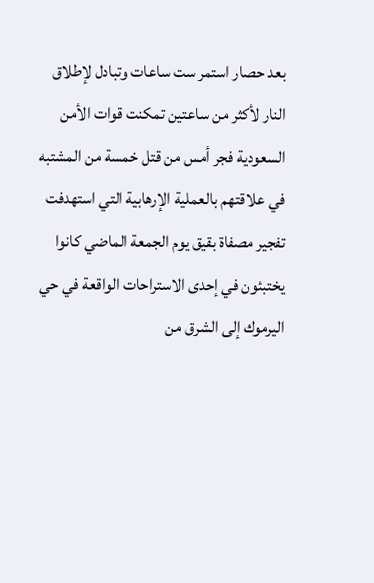بعد حصار استمر ست ساعات وتبادل لإطلاق النار لأكثر من ساعتين تمكنت قوات الأمن السعودية فجر أمس من قتل خمسة من المشتبه في علاقتهم بالعملية الإرهابية التي استهدفت تفجير مصفاة بقيق يوم الجمعة الماضي كانوا يختبئون في إحدى الاستراحات الواقعة في حي اليرموك إلى الشرق من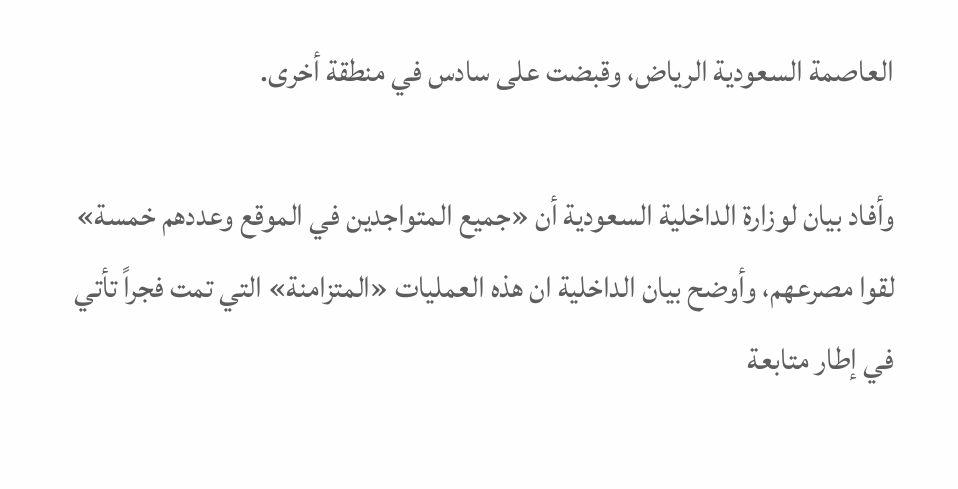العاصمة السعودية الرياض، وقبضت على سادس في منطقة أخرى.

وأفاد بيان لوزارة الداخلية السعودية أن «جميع المتواجدين في الموقع وعددهم خمسة» لقوا مصرعهم، وأوضح بيان الداخلية ان هذه العمليات «المتزامنة» التي تمت فجراً تأتي في إطار متابعة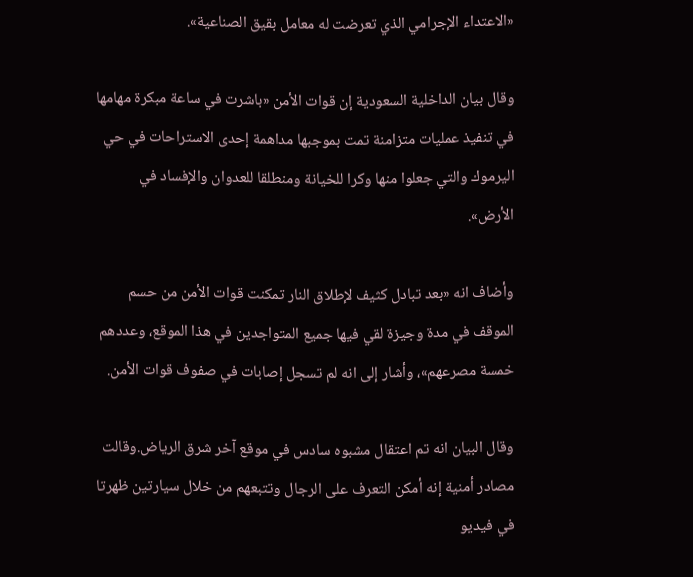«الاعتداء الإجرامي الذي تعرضت له معامل بقيق الصناعية».

وقال بيان الداخلية السعودية إن قوات الأمن «باشرت في ساعة مبكرة مهامها في تنفيذ عمليات متزامنة تمت بموجبها مداهمة إحدى الاستراحات في حي اليرموك والتي جعلوا منها وكرا للخيانة ومنطلقا للعدوان والإفساد في الأرض».

وأضاف انه «بعد تبادل كثيف لإطلاق النار تمكنت قوات الأمن من حسم الموقف في مدة وجيزة لقي فيها جميع المتواجدين في هذا الموقع، وعددهم خمسة مصرعهم»، وأشار إلى انه لم تسجل إصابات في صفوف قوات الأمن.

وقال البيان انه تم اعتقال مشبوه سادس في موقع آخر شرق الرياض.وقالت مصادر أمنية إنه أمكن التعرف على الرجال وتتبعهم من خلال سيارتين ظهرتا في فيديو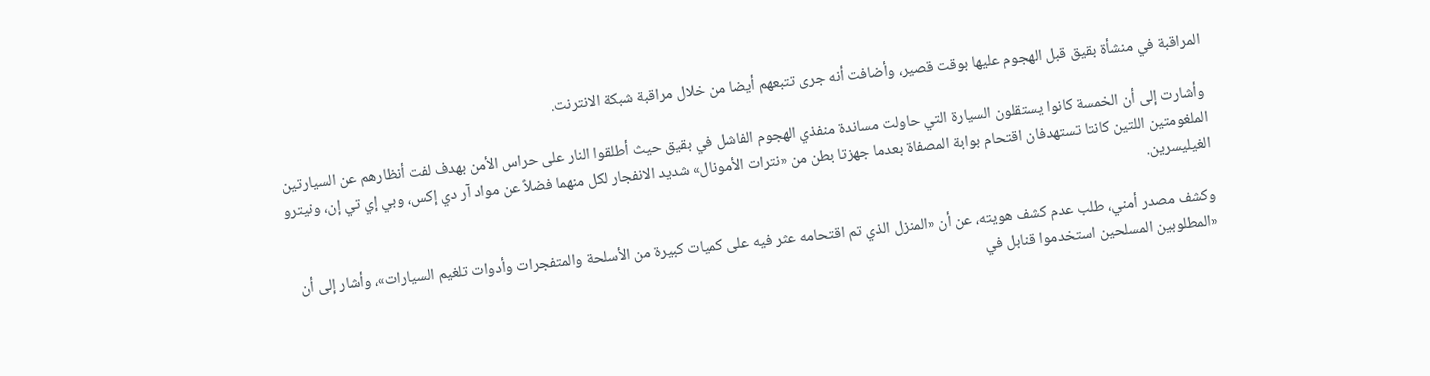المراقبة في منشأة بقيق قبل الهجوم عليها بوقت قصير، وأضافت أنه جرى تتبعهم أيضا من خلال مراقبة شبكة الانترنت.

وأشارت إلى أن الخمسة كانوا يستقلون السيارة التي حاولت مساندة منفذي الهجوم الفاشل في بقيق حيث أطلقوا النار على حراس الأمن بهدف لفت أنظارهم عن السيارتين الملغومتين اللتين كانتا تستهدفان اقتحام بوابة المصفاة بعدما جهزتا بطن من «نترات الأمونال» شديد الانفجار لكل منهما فضلاً عن مواد آر دي إكس، وبي إي تي إن، ونيترو الغيليسرين.

وكشف مصدر أمني، طلب عدم كشف هويته، عن أن «المنزل الذي تم اقتحامه عثر فيه على كميات كبيرة من الأسلحة والمتفجرات وأدوات تلغيم السيارات»، وأشار إلى أن «المطلوبين المسلحين استخدموا قنابل في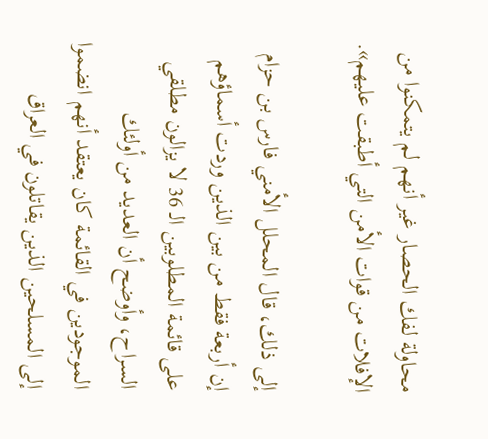محاولة لفك الحصار غير أنهم لم يتمكنوا من الإفلات من قوات الأمن التي أطبقت عليهم».

إلى ذلك، قال المحلل الأمني فارس بن حزام إن أربعة فقط من بين الذين وردت أسماؤهم على قائمة المطلوبين الـ 36 لا يزالون مطلقي السراح، وأوضح أن العديد من أولئك الموجودين في القائمة كان يعتقد أنهم انضموا إلى المسلحين الذين يقاتلون في العراق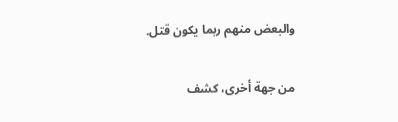والبعض منهم ربما يكون قتل.

من جهة أخرى، كشف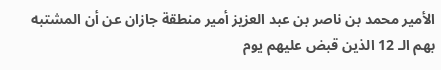الأمير محمد بن ناصر بن عبد العزيز أمير منطقة جازان عن أن المشتبه بهم الـ 12 الذين قبض عليهم يوم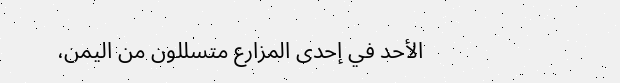الأحد في إحدى المزارع متسللون من اليمن،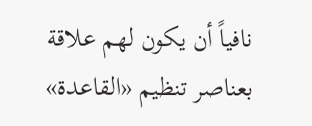نافياً أن يكون لهم علاقة بعناصر تنظيم «القاعدة»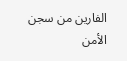الفارين من سجن الأمن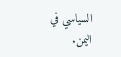السياسي في اليمن.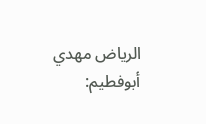الرياض مهدي أبوفطيم: